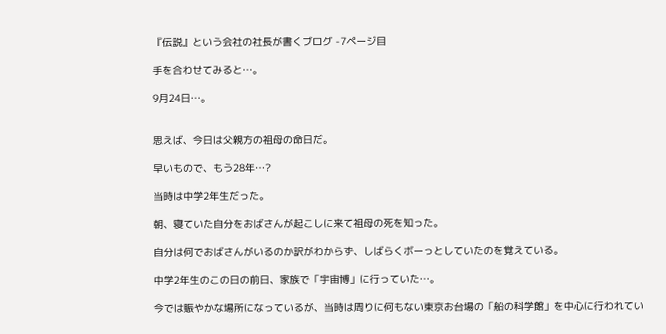『伝説』という会社の社長が書くブログ -7ページ目

手を合わせてみると…。

9月24日…。


思えば、今日は父親方の祖母の命日だ。

早いもので、もう28年…?

当時は中学2年生だった。

朝、寝ていた自分をおばさんが起こしに来て祖母の死を知った。

自分は何でおばさんがいるのか訳がわからず、しばらくボーっとしていたのを覚えている。

中学2年生のこの日の前日、家族で「宇宙博」に行っていた…。

今では賑やかな場所になっているが、当時は周りに何もない東京お台場の「船の科学館」を中心に行われてい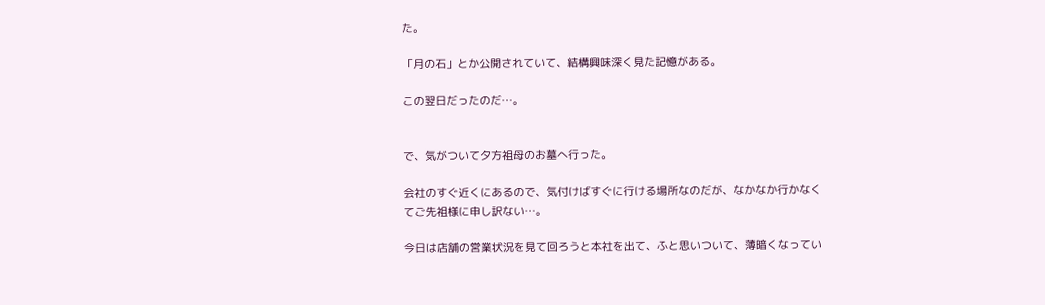た。

「月の石」とか公開されていて、結構興味深く見た記憶がある。

この翌日だったのだ…。


で、気がついて夕方祖母のお墓へ行った。

会社のすぐ近くにあるので、気付けばすぐに行ける場所なのだが、なかなか行かなくてご先祖様に申し訳ない…。

今日は店舗の営業状況を見て回ろうと本社を出て、ふと思いついて、薄暗くなってい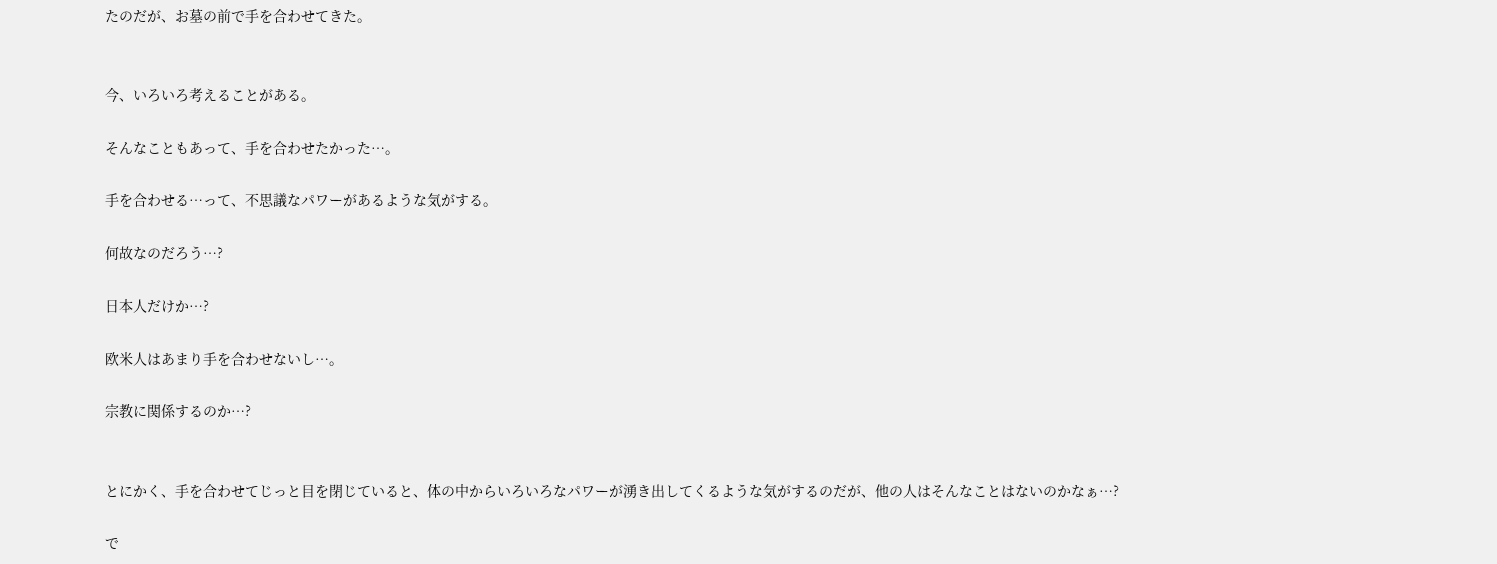たのだが、お墓の前で手を合わせてきた。


今、いろいろ考えることがある。

そんなこともあって、手を合わせたかった…。

手を合わせる…って、不思議なパワーがあるような気がする。

何故なのだろう…?

日本人だけか…?

欧米人はあまり手を合わせないし…。

宗教に関係するのか…?


とにかく、手を合わせてじっと目を閉じていると、体の中からいろいろなパワーが湧き出してくるような気がするのだが、他の人はそんなことはないのかなぁ…?

で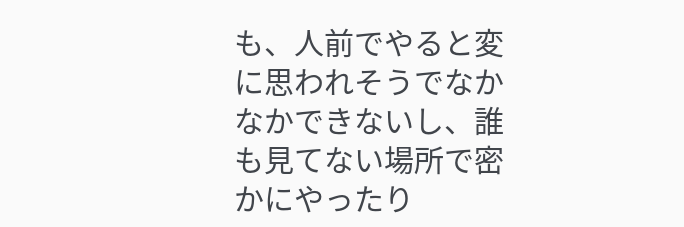も、人前でやると変に思われそうでなかなかできないし、誰も見てない場所で密かにやったり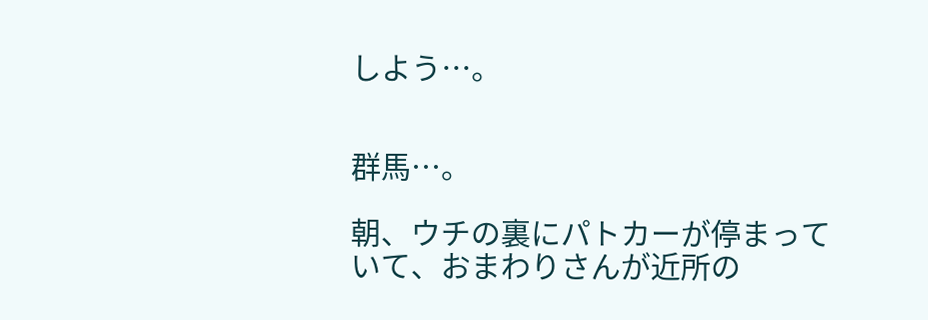しよう…。


群馬…。

朝、ウチの裏にパトカーが停まっていて、おまわりさんが近所の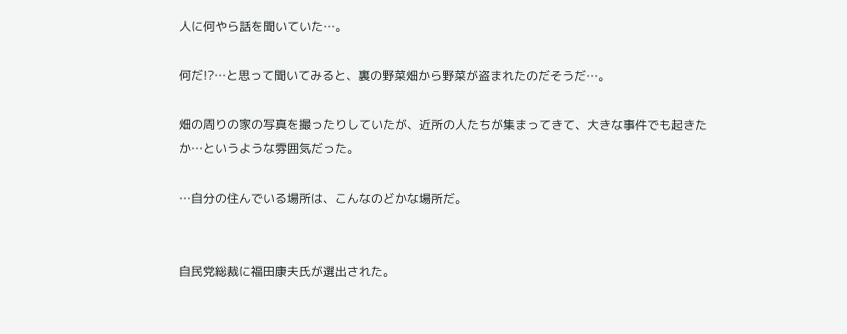人に何やら話を聞いていた…。

何だ!?…と思って聞いてみると、裏の野菜畑から野菜が盗まれたのだそうだ…。

畑の周りの家の写真を撮ったりしていたが、近所の人たちが集まってきて、大きな事件でも起きたか…というような雰囲気だった。

…自分の住んでいる場所は、こんなのどかな場所だ。


自民党総裁に福田康夫氏が選出された。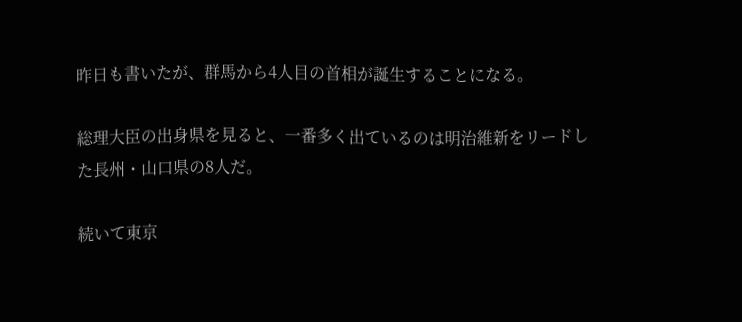昨日も書いたが、群馬から4人目の首相が誕生することになる。

総理大臣の出身県を見ると、一番多く出ているのは明治維新をリードした長州・山口県の8人だ。

続いて東京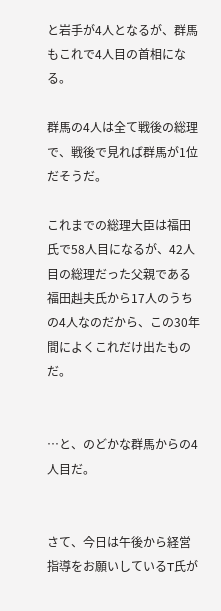と岩手が4人となるが、群馬もこれで4人目の首相になる。

群馬の4人は全て戦後の総理で、戦後で見れば群馬が1位だそうだ。

これまでの総理大臣は福田氏で58人目になるが、42人目の総理だった父親である福田赳夫氏から17人のうちの4人なのだから、この30年間によくこれだけ出たものだ。


…と、のどかな群馬からの4人目だ。


さて、今日は午後から経営指導をお願いしているT氏が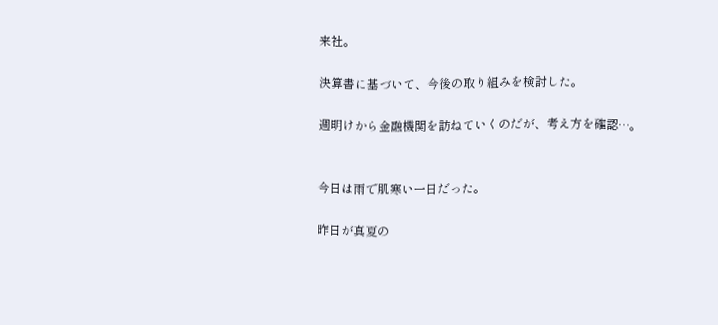来社。

決算書に基づいて、今後の取り組みを検討した。

週明けから金融機関を訪ねていくのだが、考え方を確認…。


今日は雨で肌寒い一日だった。

昨日が真夏の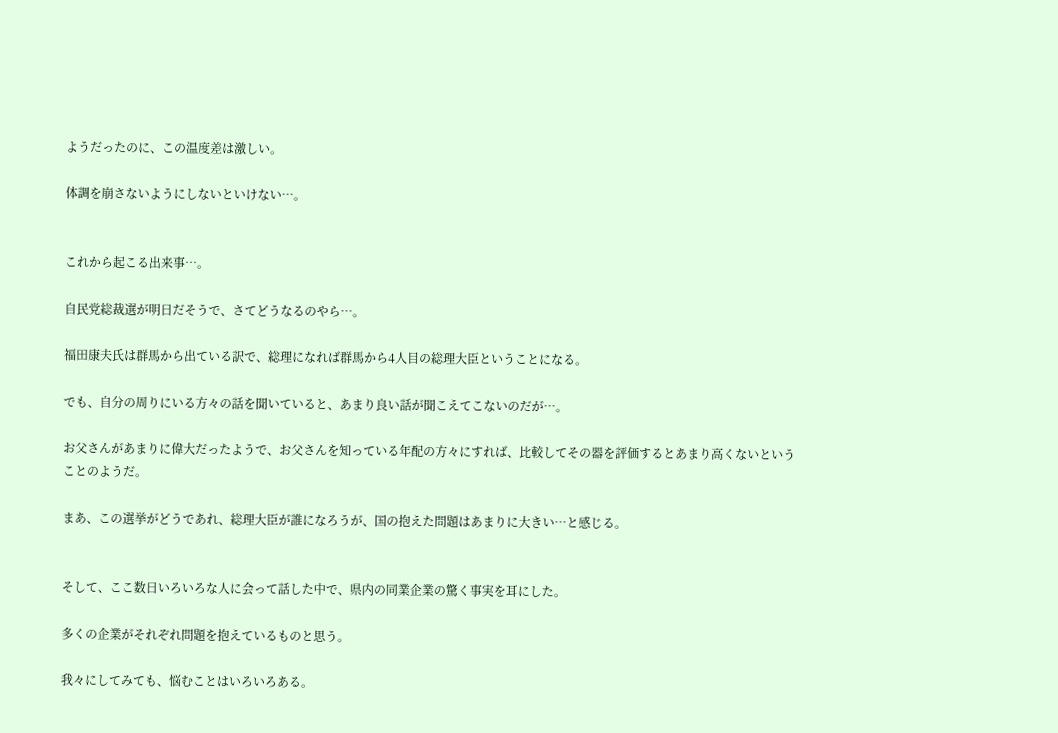ようだったのに、この温度差は激しい。

体調を崩さないようにしないといけない…。


これから起こる出来事…。

自民党総裁選が明日だそうで、さてどうなるのやら…。

福田康夫氏は群馬から出ている訳で、総理になれば群馬から4人目の総理大臣ということになる。

でも、自分の周りにいる方々の話を聞いていると、あまり良い話が聞こえてこないのだが…。

お父さんがあまりに偉大だったようで、お父さんを知っている年配の方々にすれば、比較してその器を評価するとあまり高くないということのようだ。

まあ、この選挙がどうであれ、総理大臣が誰になろうが、国の抱えた問題はあまりに大きい…と感じる。


そして、ここ数日いろいろな人に会って話した中で、県内の同業企業の驚く事実を耳にした。

多くの企業がそれぞれ問題を抱えているものと思う。

我々にしてみても、悩むことはいろいろある。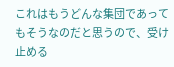これはもうどんな集団であってもそうなのだと思うので、受け止める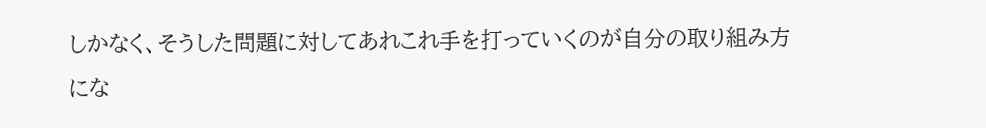しかなく、そうした問題に対してあれこれ手を打っていくのが自分の取り組み方にな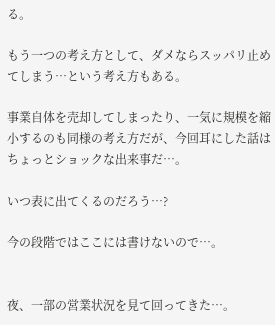る。

もう一つの考え方として、ダメならスッパリ止めてしまう…という考え方もある。

事業自体を売却してしまったり、一気に規模を縮小するのも同様の考え方だが、今回耳にした話はちょっとショックな出来事だ…。

いつ表に出てくるのだろう…?

今の段階ではここには書けないので…。


夜、一部の営業状況を見て回ってきた…。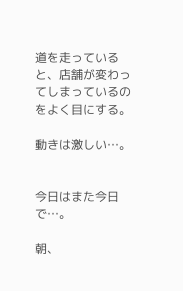道を走っていると、店舗が変わってしまっているのをよく目にする。

動きは激しい…。


今日はまた今日で…。

朝、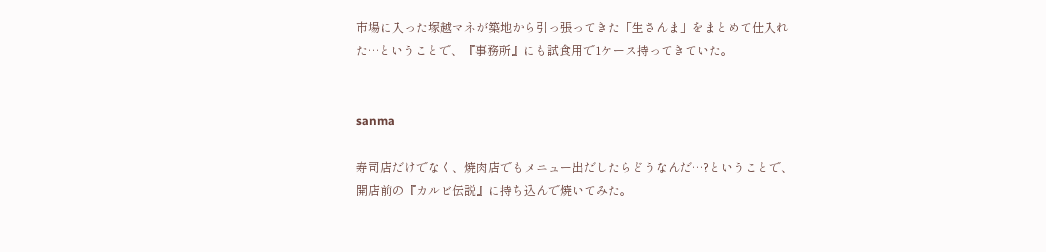市場に入った塚越マネが築地から引っ張ってきた「生さんま」をまとめて仕入れた…ということで、『事務所』にも試食用で1ケース持ってきていた。


sanma

寿司店だけでなく、焼肉店でもメニュー出だしたらどうなんだ…?ということで、開店前の『カルビ伝説』に持ち込んで焼いてみた。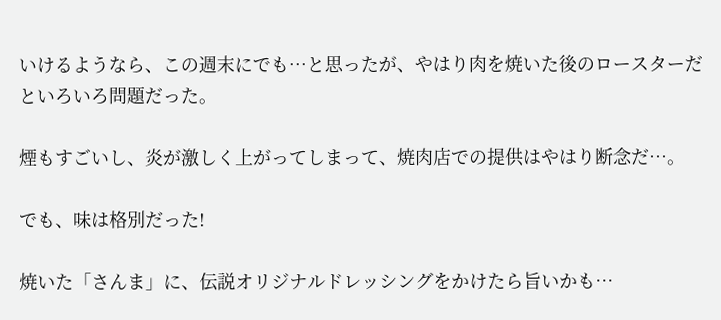いけるようなら、この週末にでも…と思ったが、やはり肉を焼いた後のロースターだといろいろ問題だった。

煙もすごいし、炎が激しく上がってしまって、焼肉店での提供はやはり断念だ…。

でも、味は格別だった!

焼いた「さんま」に、伝説オリジナルドレッシングをかけたら旨いかも…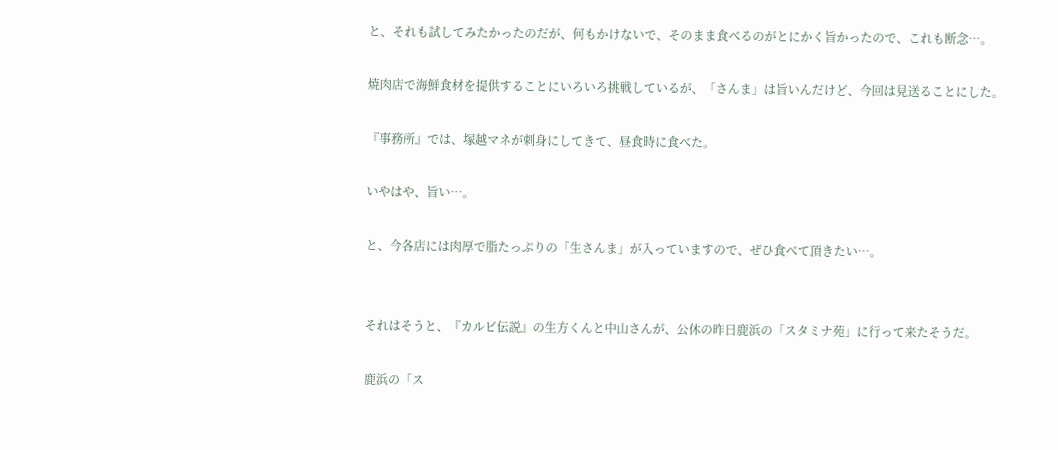と、それも試してみたかったのだが、何もかけないで、そのまま食べるのがとにかく旨かったので、これも断念…。

焼肉店で海鮮食材を提供することにいろいろ挑戦しているが、「さんま」は旨いんだけど、今回は見送ることにした。

『事務所』では、塚越マネが刺身にしてきて、昼食時に食べた。

いやはや、旨い…。

と、今各店には肉厚で脂たっぷりの「生さんま」が入っていますので、ぜひ食べて頂きたい…。


それはそうと、『カルビ伝説』の生方くんと中山さんが、公休の昨日鹿浜の「スタミナ苑」に行って来たそうだ。

鹿浜の「ス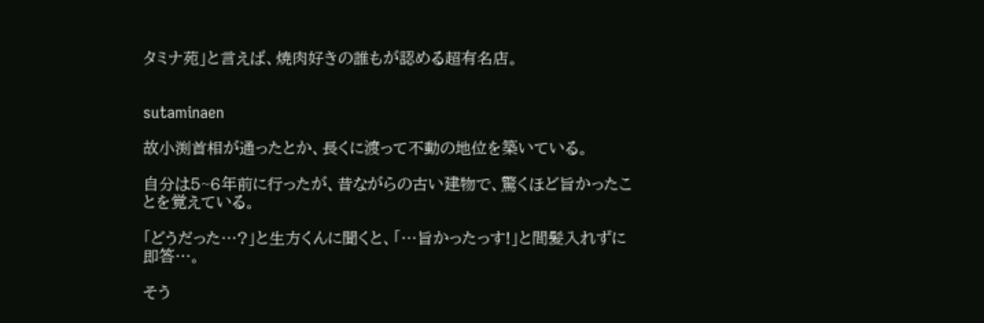タミナ苑」と言えば、焼肉好きの誰もが認める超有名店。


sutaminaen

故小渕首相が通ったとか、長くに渡って不動の地位を築いている。

自分は5~6年前に行ったが、昔ながらの古い建物で、驚くほど旨かったことを覚えている。

「どうだった…?」と生方くんに聞くと、「…旨かったっす!」と間髪入れずに即答…。

そう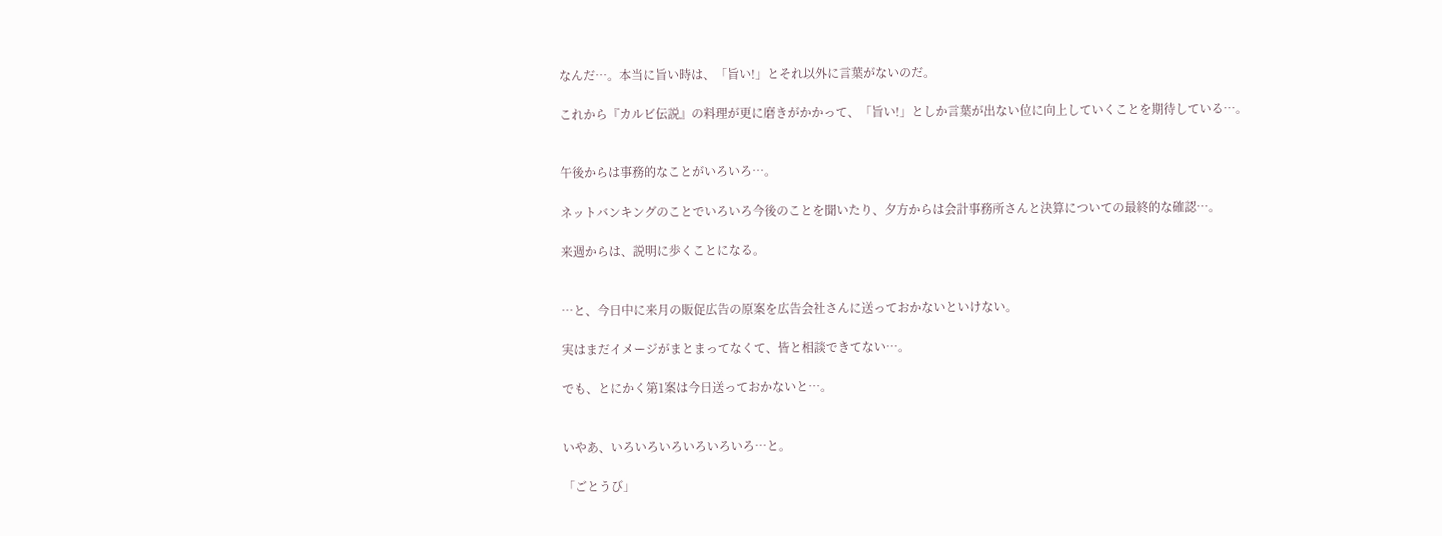なんだ…。本当に旨い時は、「旨い!」とそれ以外に言葉がないのだ。

これから『カルビ伝説』の料理が更に磨きがかかって、「旨い!」としか言葉が出ない位に向上していくことを期待している…。


午後からは事務的なことがいろいろ…。

ネットバンキングのことでいろいろ今後のことを聞いたり、夕方からは会計事務所さんと決算についての最終的な確認…。

来週からは、説明に歩くことになる。


…と、今日中に来月の販促広告の原案を広告会社さんに送っておかないといけない。

実はまだイメージがまとまってなくて、皆と相談できてない…。

でも、とにかく第1案は今日送っておかないと…。


いやあ、いろいろいろいろいろいろ…と。

「ごとうび」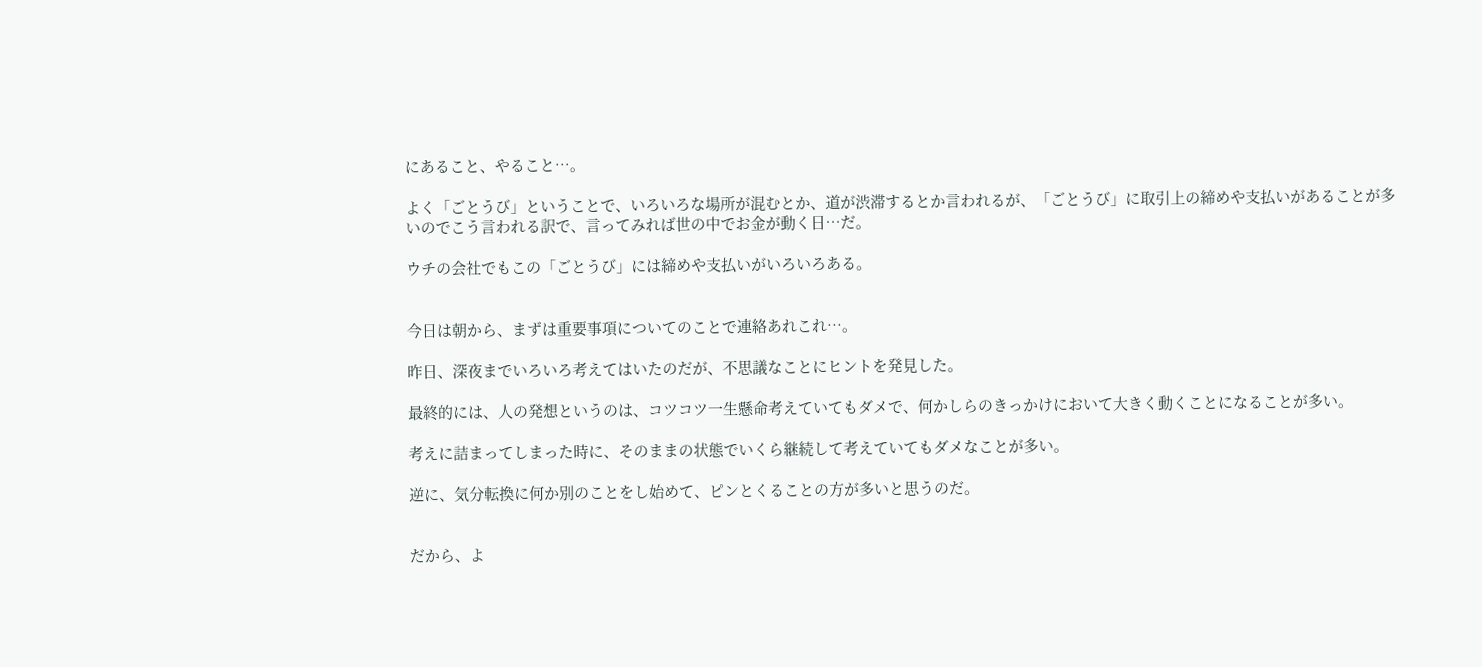にあること、やること…。

よく「ごとうび」ということで、いろいろな場所が混むとか、道が渋滞するとか言われるが、「ごとうび」に取引上の締めや支払いがあることが多いのでこう言われる訳で、言ってみれば世の中でお金が動く日…だ。

ウチの会社でもこの「ごとうび」には締めや支払いがいろいろある。


今日は朝から、まずは重要事項についてのことで連絡あれこれ…。

昨日、深夜までいろいろ考えてはいたのだが、不思議なことにヒントを発見した。

最終的には、人の発想というのは、コツコツ一生懸命考えていてもダメで、何かしらのきっかけにおいて大きく動くことになることが多い。

考えに詰まってしまった時に、そのままの状態でいくら継続して考えていてもダメなことが多い。

逆に、気分転換に何か別のことをし始めて、ピンとくることの方が多いと思うのだ。


だから、よ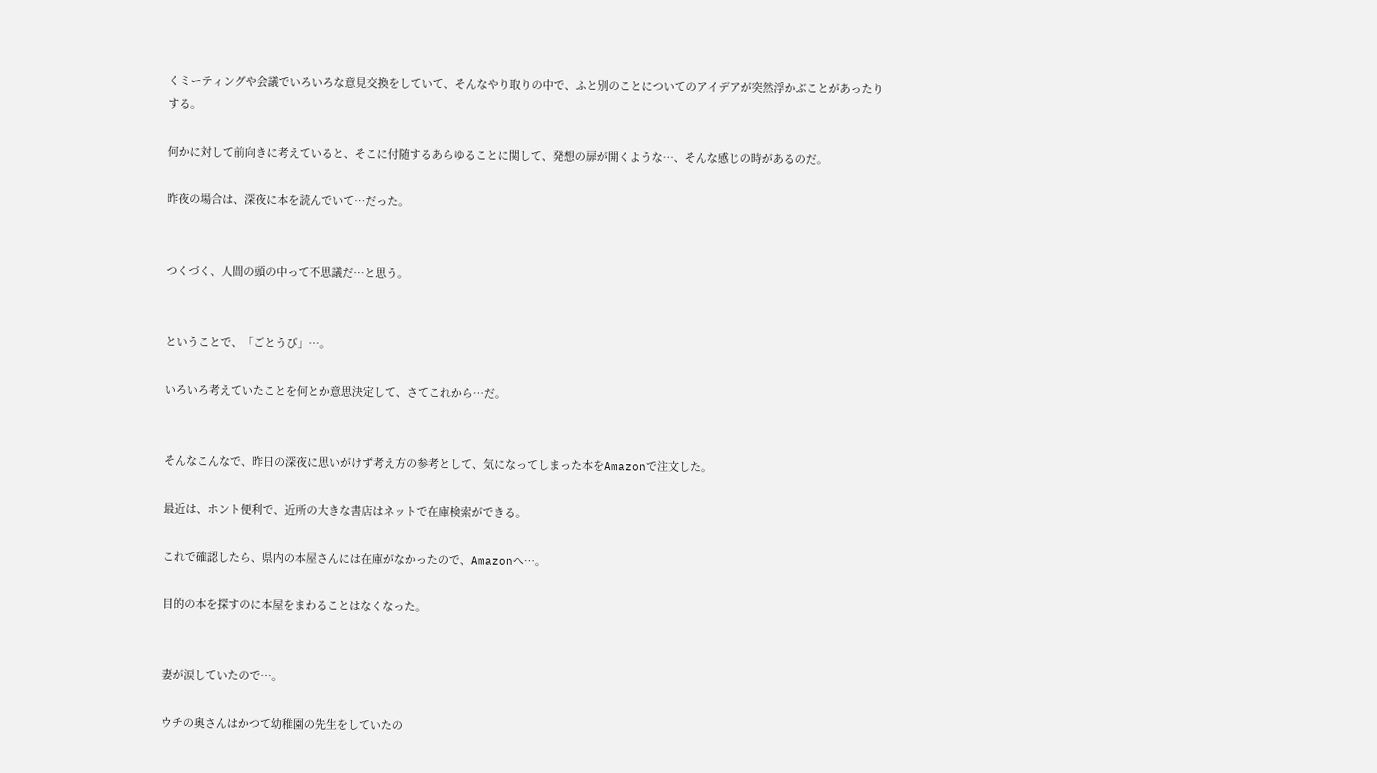くミーティングや会議でいろいろな意見交換をしていて、そんなやり取りの中で、ふと別のことについてのアイデアが突然浮かぶことがあったりする。

何かに対して前向きに考えていると、そこに付随するあらゆることに関して、発想の扉が開くような…、そんな感じの時があるのだ。

昨夜の場合は、深夜に本を読んでいて…だった。


つくづく、人間の頭の中って不思議だ…と思う。


ということで、「ごとうび」…。

いろいろ考えていたことを何とか意思決定して、さてこれから…だ。


そんなこんなで、昨日の深夜に思いがけず考え方の参考として、気になってしまった本をAmazonで注文した。

最近は、ホント便利で、近所の大きな書店はネットで在庫検索ができる。

これで確認したら、県内の本屋さんには在庫がなかったので、Amazonへ…。

目的の本を探すのに本屋をまわることはなくなった。


妻が涙していたので…。

ウチの奥さんはかつて幼稚園の先生をしていたの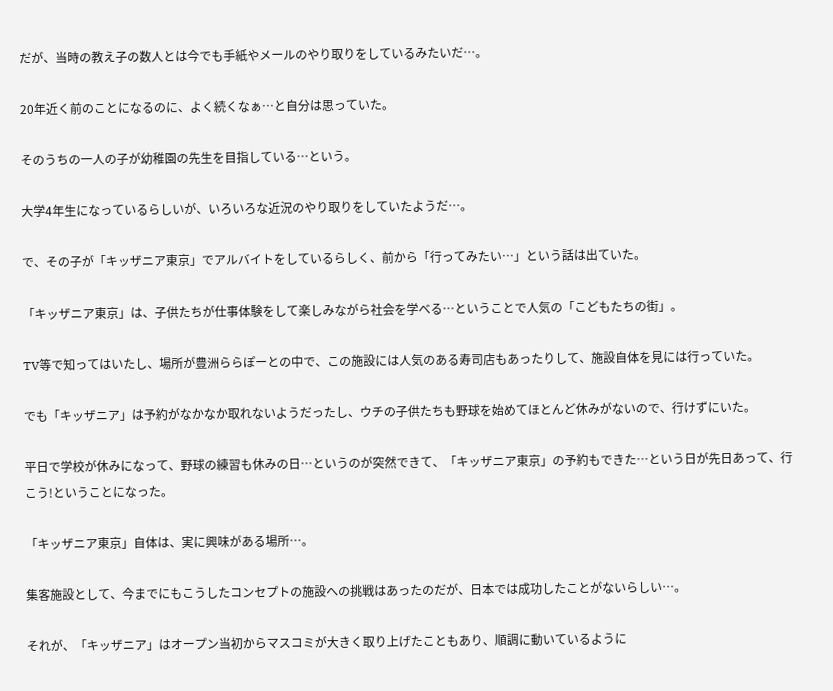だが、当時の教え子の数人とは今でも手紙やメールのやり取りをしているみたいだ…。

20年近く前のことになるのに、よく続くなぁ…と自分は思っていた。

そのうちの一人の子が幼稚園の先生を目指している…という。

大学4年生になっているらしいが、いろいろな近況のやり取りをしていたようだ…。

で、その子が「キッザニア東京」でアルバイトをしているらしく、前から「行ってみたい…」という話は出ていた。

「キッザニア東京」は、子供たちが仕事体験をして楽しみながら社会を学べる…ということで人気の「こどもたちの街」。

TV等で知ってはいたし、場所が豊洲ららぽーとの中で、この施設には人気のある寿司店もあったりして、施設自体を見には行っていた。

でも「キッザニア」は予約がなかなか取れないようだったし、ウチの子供たちも野球を始めてほとんど休みがないので、行けずにいた。

平日で学校が休みになって、野球の練習も休みの日…というのが突然できて、「キッザニア東京」の予約もできた…という日が先日あって、行こう!ということになった。

「キッザニア東京」自体は、実に興味がある場所…。

集客施設として、今までにもこうしたコンセプトの施設への挑戦はあったのだが、日本では成功したことがないらしい…。

それが、「キッザニア」はオープン当初からマスコミが大きく取り上げたこともあり、順調に動いているように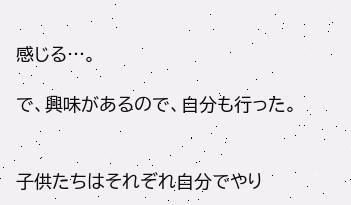感じる…。

で、興味があるので、自分も行った。


子供たちはそれぞれ自分でやり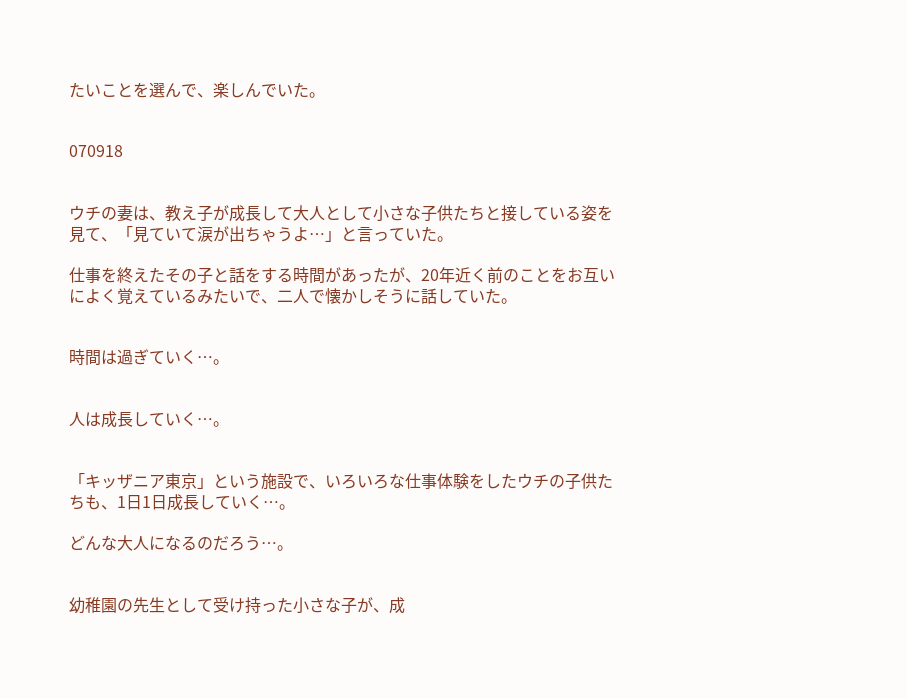たいことを選んで、楽しんでいた。


070918


ウチの妻は、教え子が成長して大人として小さな子供たちと接している姿を見て、「見ていて涙が出ちゃうよ…」と言っていた。

仕事を終えたその子と話をする時間があったが、20年近く前のことをお互いによく覚えているみたいで、二人で懐かしそうに話していた。


時間は過ぎていく…。


人は成長していく…。


「キッザニア東京」という施設で、いろいろな仕事体験をしたウチの子供たちも、1日1日成長していく…。

どんな大人になるのだろう…。


幼稚園の先生として受け持った小さな子が、成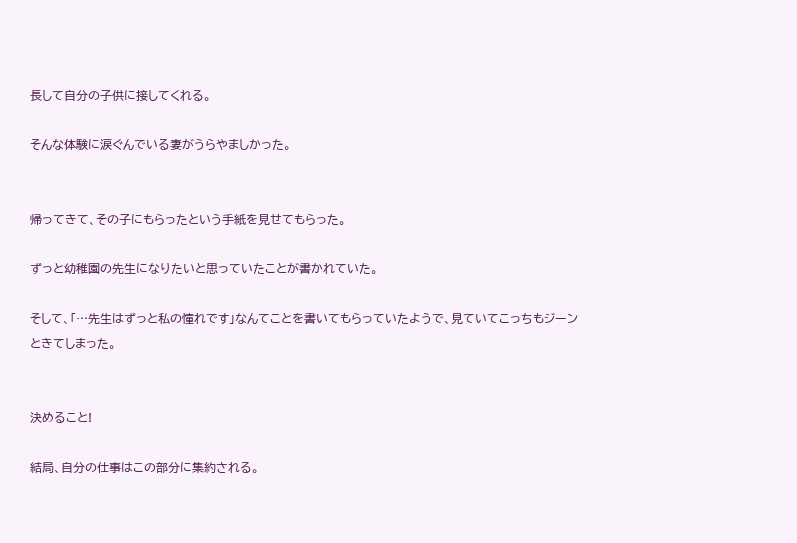長して自分の子供に接してくれる。

そんな体験に涙ぐんでいる妻がうらやましかった。


帰ってきて、その子にもらったという手紙を見せてもらった。

ずっと幼稚園の先生になりたいと思っていたことが書かれていた。

そして、「…先生はずっと私の憧れです」なんてことを書いてもらっていたようで、見ていてこっちもジーンときてしまった。


決めること!

結局、自分の仕事はこの部分に集約される。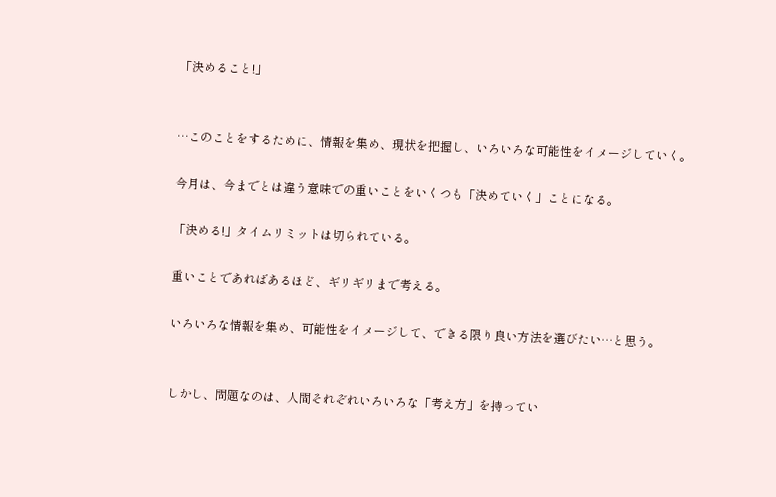「決めること!」


…このことをするために、情報を集め、現状を把握し、いろいろな可能性をイメージしていく。

今月は、今までとは違う意味での重いことをいくつも「決めていく」ことになる。

「決める!」タイムリミットは切られている。

重いことであればあるほど、ギリギリまで考える。

いろいろな情報を集め、可能性をイメージして、できる限り良い方法を選びたい…と思う。


しかし、問題なのは、人間それぞれいろいろな「考え方」を持ってい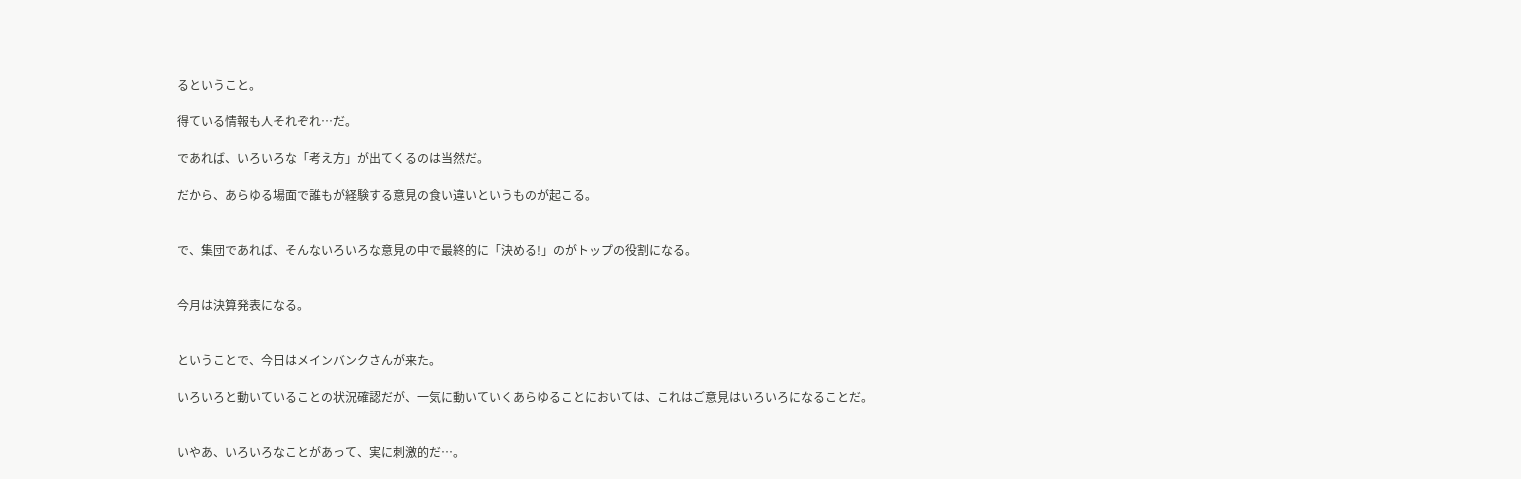るということ。

得ている情報も人それぞれ…だ。

であれば、いろいろな「考え方」が出てくるのは当然だ。

だから、あらゆる場面で誰もが経験する意見の食い違いというものが起こる。


で、集団であれば、そんないろいろな意見の中で最終的に「決める!」のがトップの役割になる。


今月は決算発表になる。


ということで、今日はメインバンクさんが来た。

いろいろと動いていることの状況確認だが、一気に動いていくあらゆることにおいては、これはご意見はいろいろになることだ。


いやあ、いろいろなことがあって、実に刺激的だ…。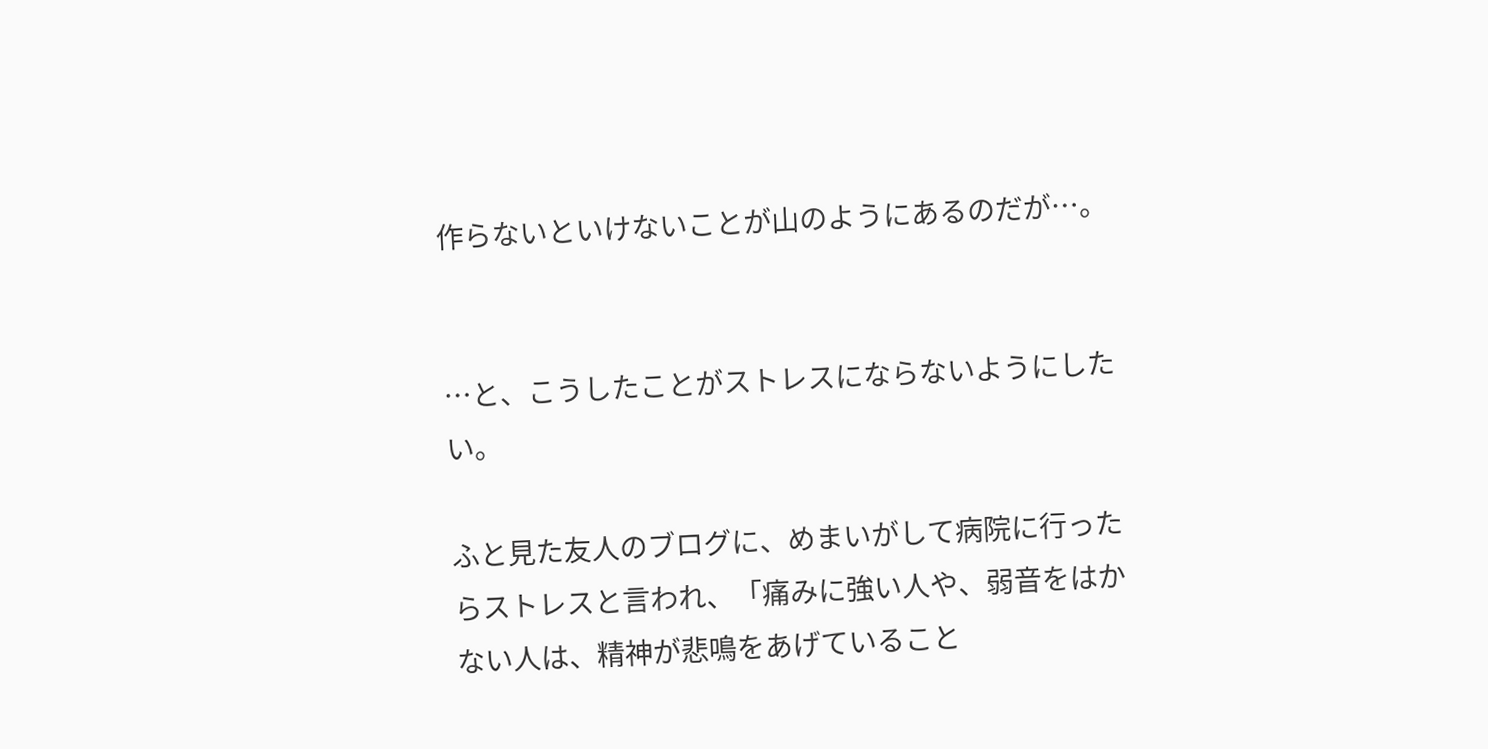作らないといけないことが山のようにあるのだが…。


…と、こうしたことがストレスにならないようにしたい。

ふと見た友人のブログに、めまいがして病院に行ったらストレスと言われ、「痛みに強い人や、弱音をはかない人は、精神が悲鳴をあげていること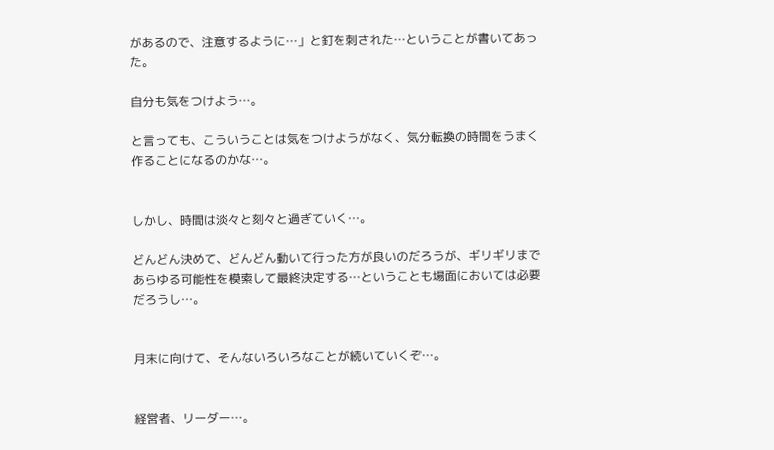があるので、注意するように…」と釘を刺された…ということが書いてあった。

自分も気をつけよう…。

と言っても、こういうことは気をつけようがなく、気分転換の時間をうまく作ることになるのかな…。


しかし、時間は淡々と刻々と過ぎていく…。

どんどん決めて、どんどん動いて行った方が良いのだろうが、ギリギリまであらゆる可能性を模索して最終決定する…ということも場面においては必要だろうし…。


月末に向けて、そんないろいろなことが続いていくぞ…。


経営者、リーダー…。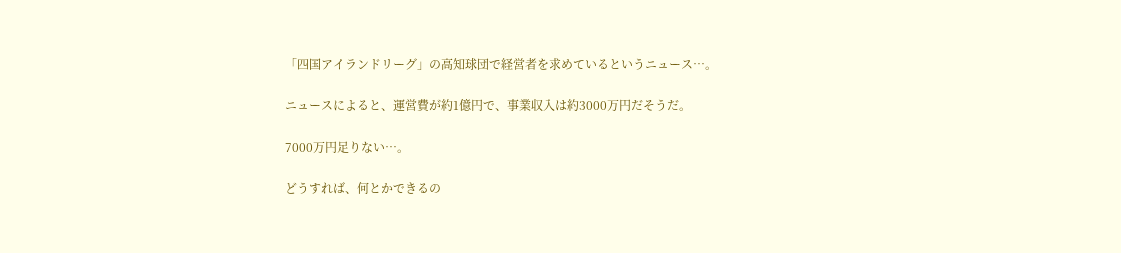「四国アイランドリーグ」の高知球団で経営者を求めているというニュース…。

ニュースによると、運営費が約1億円で、事業収入は約3000万円だそうだ。

7000万円足りない…。

どうすれば、何とかできるの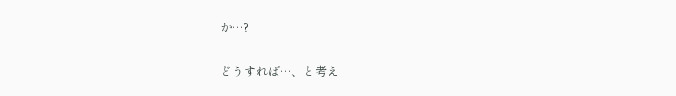か…?

どうすれば…、と考え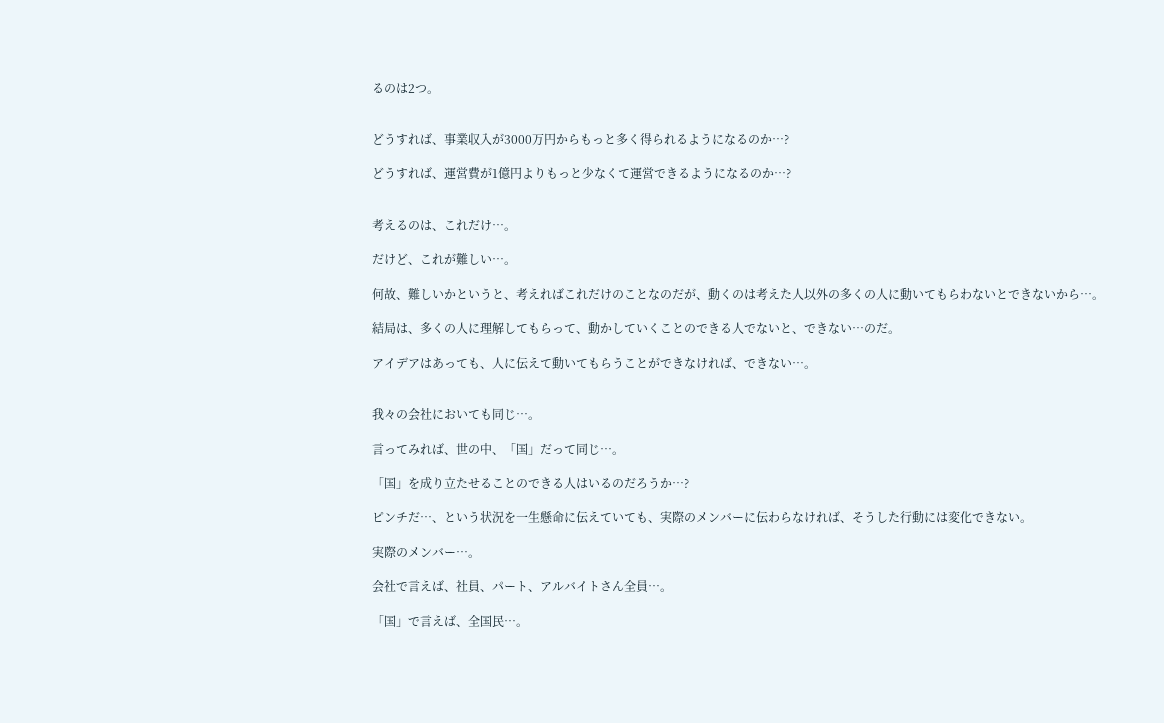るのは2つ。


どうすれば、事業収入が3000万円からもっと多く得られるようになるのか…?

どうすれば、運営費が1億円よりもっと少なくて運営できるようになるのか…?


考えるのは、これだけ…。

だけど、これが難しい…。

何故、難しいかというと、考えればこれだけのことなのだが、動くのは考えた人以外の多くの人に動いてもらわないとできないから…。

結局は、多くの人に理解してもらって、動かしていくことのできる人でないと、できない…のだ。

アイデアはあっても、人に伝えて動いてもらうことができなければ、できない…。


我々の会社においても同じ…。

言ってみれば、世の中、「国」だって同じ…。

「国」を成り立たせることのできる人はいるのだろうか…?

ピンチだ…、という状況を一生懸命に伝えていても、実際のメンバーに伝わらなければ、そうした行動には変化できない。

実際のメンバー…。

会社で言えば、社員、パート、アルバイトさん全員…。

「国」で言えば、全国民…。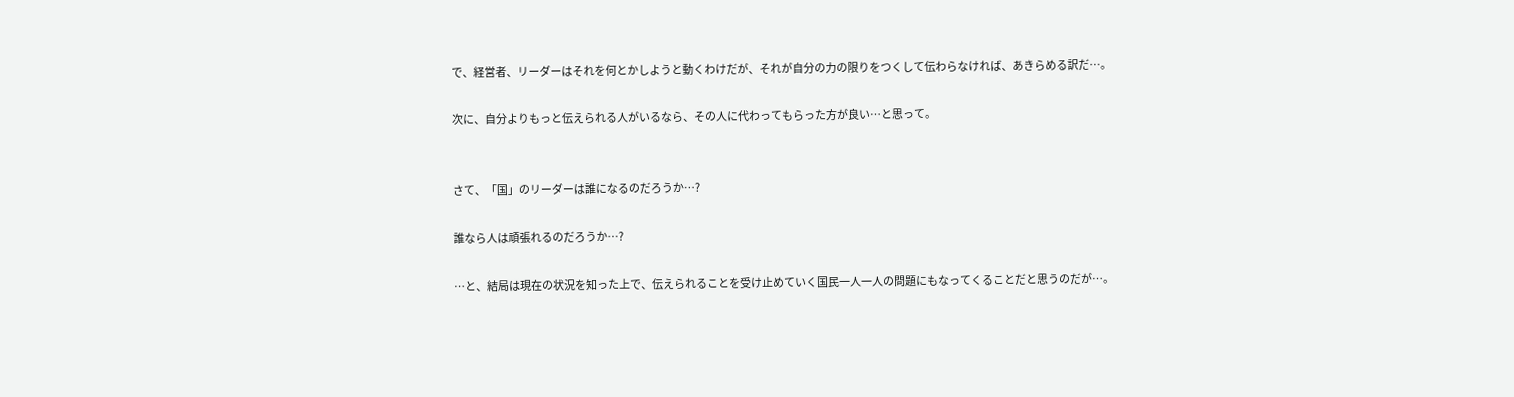で、経営者、リーダーはそれを何とかしようと動くわけだが、それが自分の力の限りをつくして伝わらなければ、あきらめる訳だ…。

次に、自分よりもっと伝えられる人がいるなら、その人に代わってもらった方が良い…と思って。


さて、「国」のリーダーは誰になるのだろうか…?

誰なら人は頑張れるのだろうか…?

…と、結局は現在の状況を知った上で、伝えられることを受け止めていく国民一人一人の問題にもなってくることだと思うのだが…。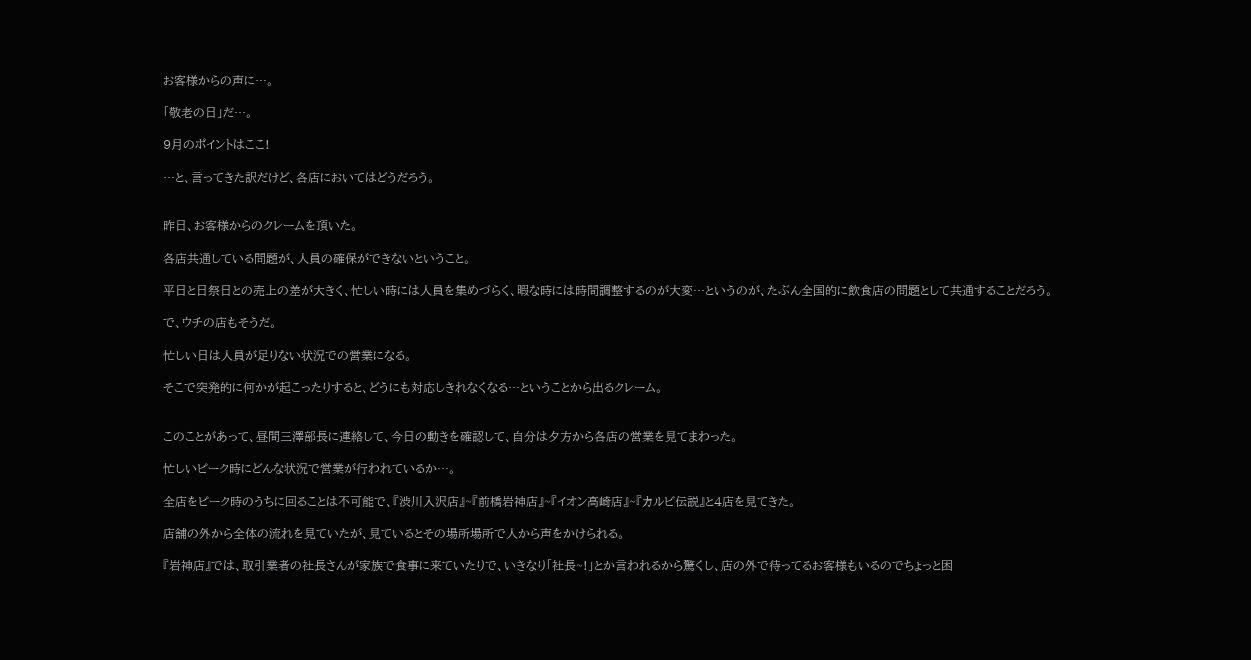お客様からの声に…。

「敬老の日」だ…。

9月のポイントはここ!

…と、言ってきた訳だけど、各店においてはどうだろう。


昨日、お客様からのクレームを頂いた。

各店共通している問題が、人員の確保ができないということ。

平日と日祭日との売上の差が大きく、忙しい時には人員を集めづらく、暇な時には時間調整するのが大変…というのが、たぶん全国的に飲食店の問題として共通することだろう。

で、ウチの店もそうだ。

忙しい日は人員が足りない状況での営業になる。

そこで突発的に何かが起こったりすると、どうにも対応しきれなくなる…ということから出るクレーム。


このことがあって、昼間三澤部長に連絡して、今日の動きを確認して、自分は夕方から各店の営業を見てまわった。

忙しいピーク時にどんな状況で営業が行われているか…。

全店をピーク時のうちに回ることは不可能で、『渋川入沢店』~『前橋岩神店』~『イオン高崎店』~『カルビ伝説』と4店を見てきた。

店舗の外から全体の流れを見ていたが、見ているとその場所場所で人から声をかけられる。

『岩神店』では、取引業者の社長さんが家族で食事に来ていたりで、いきなり「社長~!」とか言われるから驚くし、店の外で待ってるお客様もいるのでちょっと困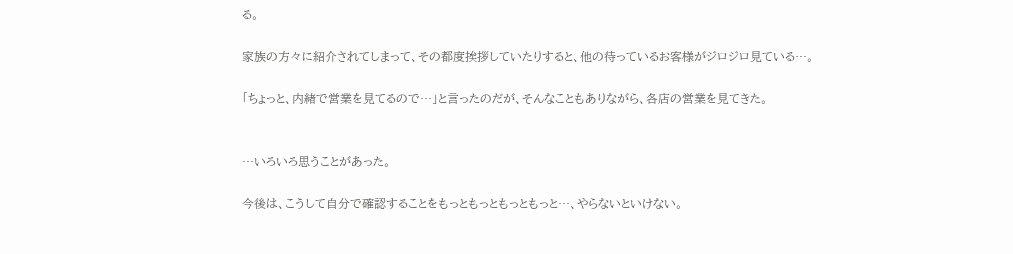る。

家族の方々に紹介されてしまって、その都度挨拶していたりすると、他の待っているお客様がジロジロ見ている…。

「ちょっと、内緒で営業を見てるので…」と言ったのだが、そんなこともありながら、各店の営業を見てきた。


…いろいろ思うことがあった。

今後は、こうして自分で確認することをもっともっともっともっと…、やらないといけない。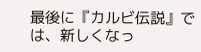最後に『カルビ伝説』では、新しくなっ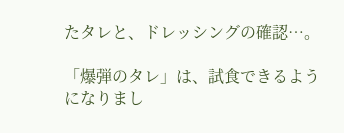たタレと、ドレッシングの確認…。

「爆弾のタレ」は、試食できるようになりまし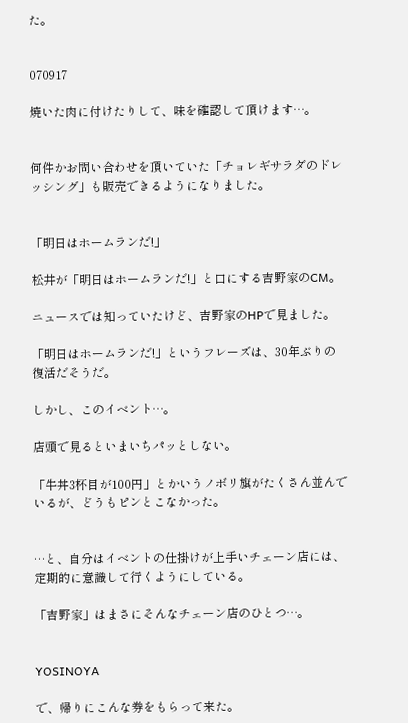た。


070917

焼いた肉に付けたりして、味を確認して頂けます…。


何件かお問い合わせを頂いていた「チョレギサラダのドレッシング」も販売できるようになりました。


「明日はホームランだ!」

松井が「明日はホームランだ!」と口にする吉野家のCM。

ニュースでは知っていたけど、吉野家のHPで見ました。

「明日はホームランだ!」というフレーズは、30年ぶりの復活だそうだ。

しかし、このイベント…。

店頭で見るといまいちパッとしない。

「牛丼3杯目が100円」とかいうノボリ旗がたくさん並んでいるが、どうもピンとこなかった。


…と、自分はイベントの仕掛けが上手いチェーン店には、定期的に意識して行くようにしている。

「吉野家」はまさにそんなチェーン店のひとつ…。


YOSINOYA

で、帰りにこんな券をもらって来た。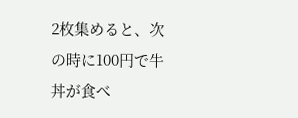2枚集めると、次の時に100円で牛丼が食べ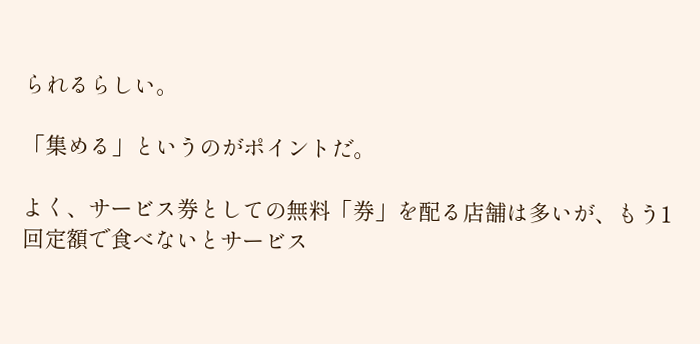られるらしい。

「集める」というのがポイントだ。

よく、サービス券としての無料「券」を配る店舗は多いが、もう1回定額で食べないとサービス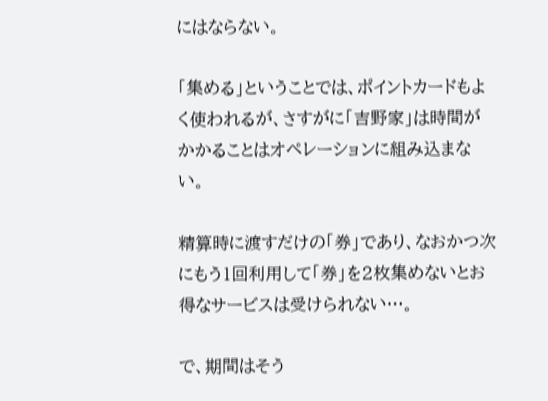にはならない。

「集める」ということでは、ポイントカードもよく使われるが、さすがに「吉野家」は時間がかかることはオペレーションに組み込まない。

精算時に渡すだけの「券」であり、なおかつ次にもう1回利用して「券」を2枚集めないとお得なサービスは受けられない…。

で、期間はそう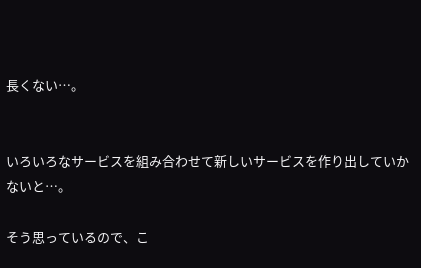長くない…。


いろいろなサービスを組み合わせて新しいサービスを作り出していかないと…。

そう思っているので、こ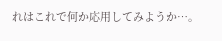れはこれで何か応用してみようか…。